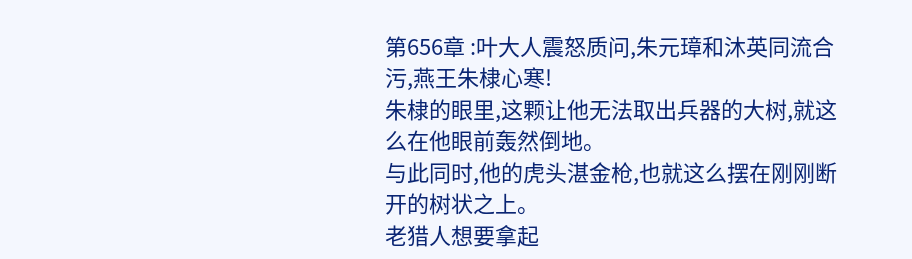第656章 :叶大人震怒质问,朱元璋和沐英同流合污,燕王朱棣心寒!
朱棣的眼里,这颗让他无法取出兵器的大树,就这么在他眼前轰然倒地。
与此同时,他的虎头湛金枪,也就这么摆在刚刚断开的树状之上。
老猎人想要拿起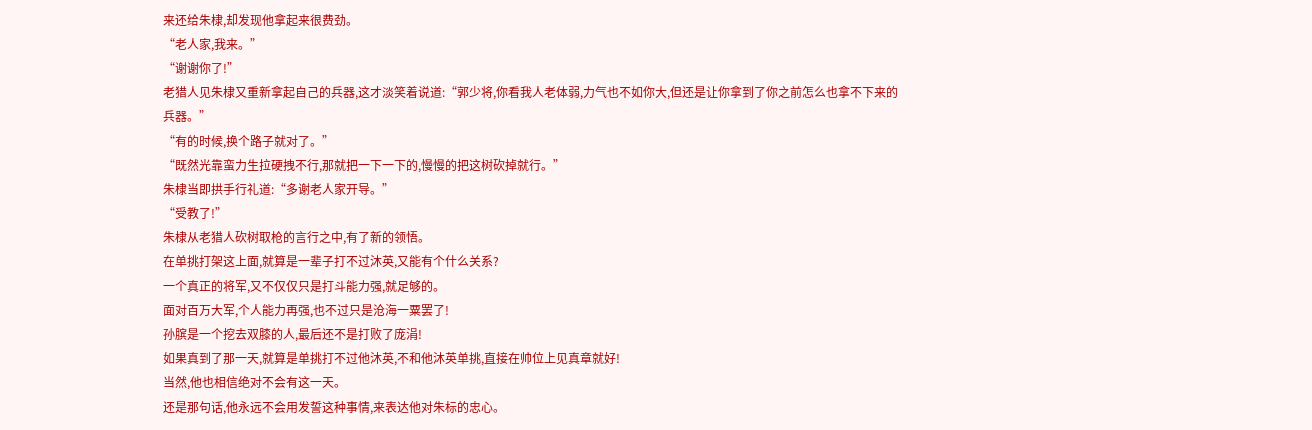来还给朱棣,却发现他拿起来很费劲。
“老人家,我来。”
“谢谢你了!”
老猎人见朱棣又重新拿起自己的兵器,这才淡笑着说道:“郭少将,你看我人老体弱,力气也不如你大,但还是让你拿到了你之前怎么也拿不下来的兵器。”
“有的时候,换个路子就对了。”
“既然光靠蛮力生拉硬拽不行,那就把一下一下的,慢慢的把这树砍掉就行。”
朱棣当即拱手行礼道:“多谢老人家开导。”
“受教了!”
朱棣从老猎人砍树取枪的言行之中,有了新的领悟。
在单挑打架这上面,就算是一辈子打不过沐英,又能有个什么关系?
一个真正的将军,又不仅仅只是打斗能力强,就足够的。
面对百万大军,个人能力再强,也不过只是沧海一粟罢了!
孙膑是一个挖去双膝的人,最后还不是打败了庞涓!
如果真到了那一天,就算是单挑打不过他沐英,不和他沐英单挑,直接在帅位上见真章就好!
当然,他也相信绝对不会有这一天。
还是那句话,他永远不会用发誓这种事情,来表达他对朱标的忠心。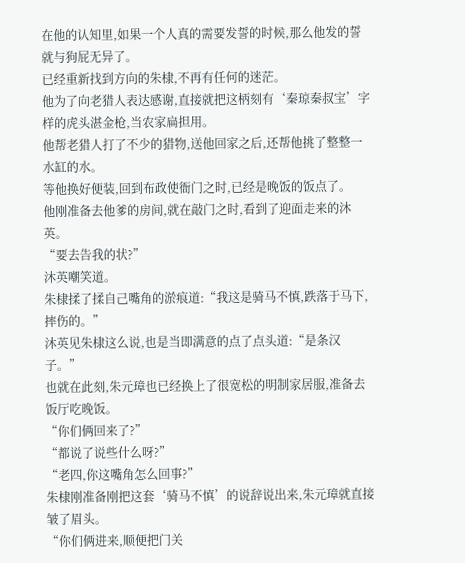在他的认知里,如果一个人真的需要发誓的时候,那么他发的誓就与狗屁无异了。
已经重新找到方向的朱棣,不再有任何的迷茫。
他为了向老猎人表达感谢,直接就把这柄刻有‘秦琼秦叔宝’字样的虎头湛金枪,当农家扁担用。
他帮老猎人打了不少的猎物,送他回家之后,还帮他挑了整整一水缸的水。
等他换好便装,回到布政使衙门之时,已经是晚饭的饭点了。
他刚准备去他爹的房间,就在敲门之时,看到了迎面走来的沐英。
“要去告我的状?”
沐英嘲笑道。
朱棣揉了揉自己嘴角的淤痕道:“我这是骑马不慎,跌落于马下,摔伤的。”
沐英见朱棣这么说,也是当即满意的点了点头道:“是条汉子。”
也就在此刻,朱元璋也已经换上了很宽松的明制家居服,准备去饭厅吃晚饭。
“你们俩回来了?”
“都说了说些什么呀?”
“老四,你这嘴角怎么回事?”
朱棣刚准备刚把这套‘骑马不慎’的说辞说出来,朱元璋就直接皱了眉头。
“你们俩进来,顺便把门关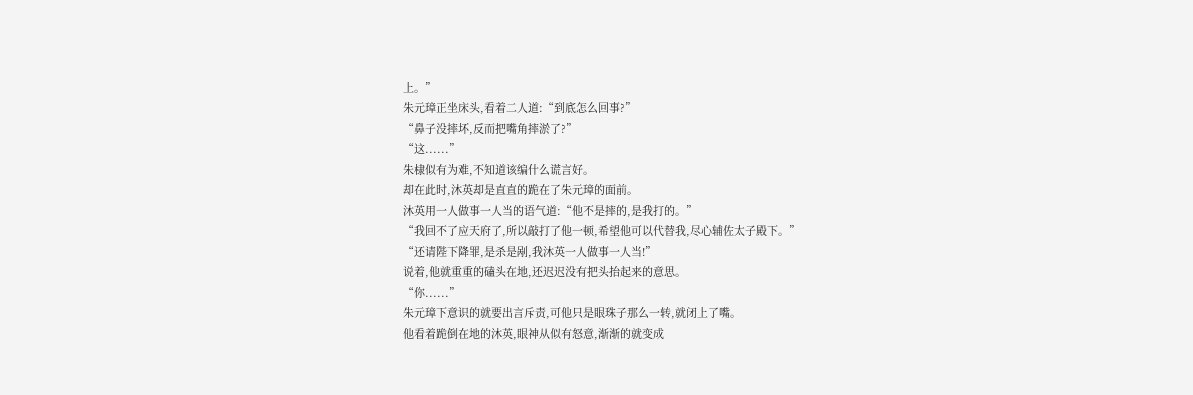上。”
朱元璋正坐床头,看着二人道:“到底怎么回事?”
“鼻子没摔坏,反而把嘴角摔淤了?”
“这......”
朱棣似有为难,不知道该编什么谎言好。
却在此时,沐英却是直直的跪在了朱元璋的面前。
沐英用一人做事一人当的语气道:“他不是摔的,是我打的。”
“我回不了应天府了,所以敲打了他一顿,希望他可以代替我,尽心辅佐太子殿下。”
“还请陛下降罪,是杀是剐,我沐英一人做事一人当!”
说着,他就重重的磕头在地,还迟迟没有把头抬起来的意思。
“你......”
朱元璋下意识的就要出言斥责,可他只是眼珠子那么一转,就闭上了嘴。
他看着跪倒在地的沐英,眼神从似有怒意,渐渐的就变成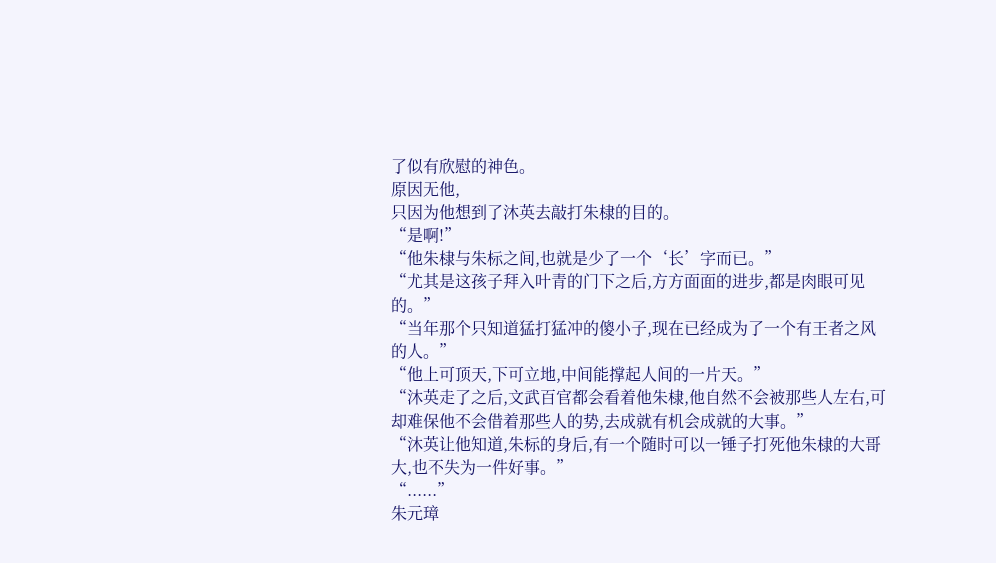了似有欣慰的神色。
原因无他,
只因为他想到了沐英去敲打朱棣的目的。
“是啊!”
“他朱棣与朱标之间,也就是少了一个‘长’字而已。”
“尤其是这孩子拜入叶青的门下之后,方方面面的进步,都是肉眼可见的。”
“当年那个只知道猛打猛冲的傻小子,现在已经成为了一个有王者之风的人。”
“他上可顶天,下可立地,中间能撑起人间的一片天。”
“沐英走了之后,文武百官都会看着他朱棣,他自然不会被那些人左右,可却难保他不会借着那些人的势,去成就有机会成就的大事。”
“沐英让他知道,朱标的身后,有一个随时可以一锤子打死他朱棣的大哥大,也不失为一件好事。”
“......”
朱元璋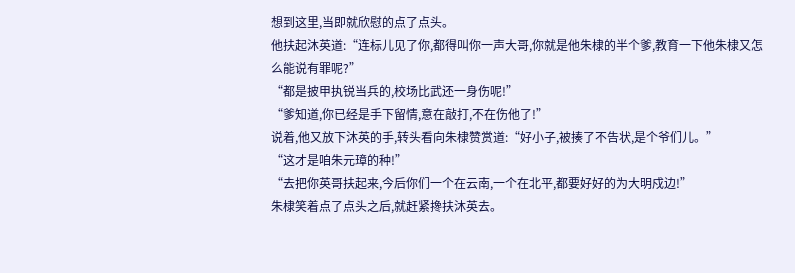想到这里,当即就欣慰的点了点头。
他扶起沐英道:“连标儿见了你,都得叫你一声大哥,你就是他朱棣的半个爹,教育一下他朱棣又怎么能说有罪呢?”
“都是披甲执锐当兵的,校场比武还一身伤呢!”
“爹知道,你已经是手下留情,意在敲打,不在伤他了!”
说着,他又放下沐英的手,转头看向朱棣赞赏道:“好小子,被揍了不告状,是个爷们儿。”
“这才是咱朱元璋的种!”
“去把你英哥扶起来,今后你们一个在云南,一个在北平,都要好好的为大明戍边!”
朱棣笑着点了点头之后,就赶紧搀扶沐英去。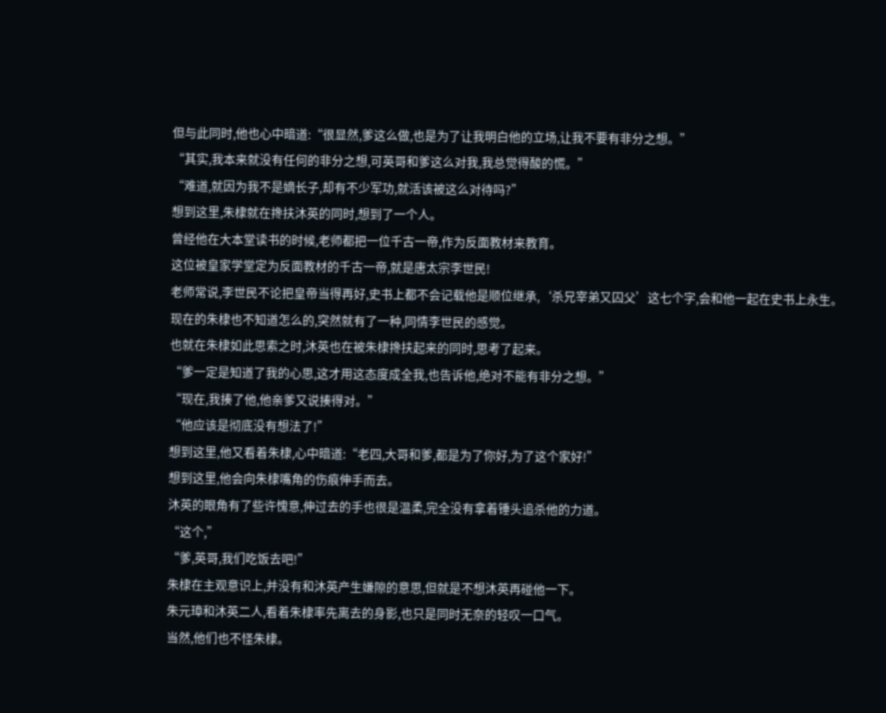但与此同时,他也心中暗道:“很显然,爹这么做,也是为了让我明白他的立场,让我不要有非分之想。”
“其实,我本来就没有任何的非分之想,可英哥和爹这么对我,我总觉得酸的慌。”
“难道,就因为我不是嫡长子,却有不少军功,就活该被这么对待吗?”
想到这里,朱棣就在搀扶沐英的同时,想到了一个人。
曾经他在大本堂读书的时候,老师都把一位千古一帝,作为反面教材来教育。
这位被皇家学堂定为反面教材的千古一帝,就是唐太宗李世民!
老师常说,李世民不论把皇帝当得再好,史书上都不会记载他是顺位继承,‘杀兄宰弟又囚父’这七个字,会和他一起在史书上永生。
现在的朱棣也不知道怎么的,突然就有了一种,同情李世民的感觉。
也就在朱棣如此思索之时,沐英也在被朱棣搀扶起来的同时,思考了起来。
“爹一定是知道了我的心思,这才用这态度成全我,也告诉他,绝对不能有非分之想。”
“现在,我揍了他,他亲爹又说揍得对。”
“他应该是彻底没有想法了!”
想到这里,他又看着朱棣,心中暗道:“老四,大哥和爹,都是为了你好,为了这个家好!”
想到这里,他会向朱棣嘴角的伤痕伸手而去。
沐英的眼角有了些许愧意,伸过去的手也很是温柔,完全没有拿着锤头追杀他的力道。
“这个,”
“爹,英哥,我们吃饭去吧!”
朱棣在主观意识上,并没有和沐英产生嫌隙的意思,但就是不想沐英再碰他一下。
朱元璋和沐英二人,看着朱棣率先离去的身影,也只是同时无奈的轻叹一口气。
当然,他们也不怪朱棣。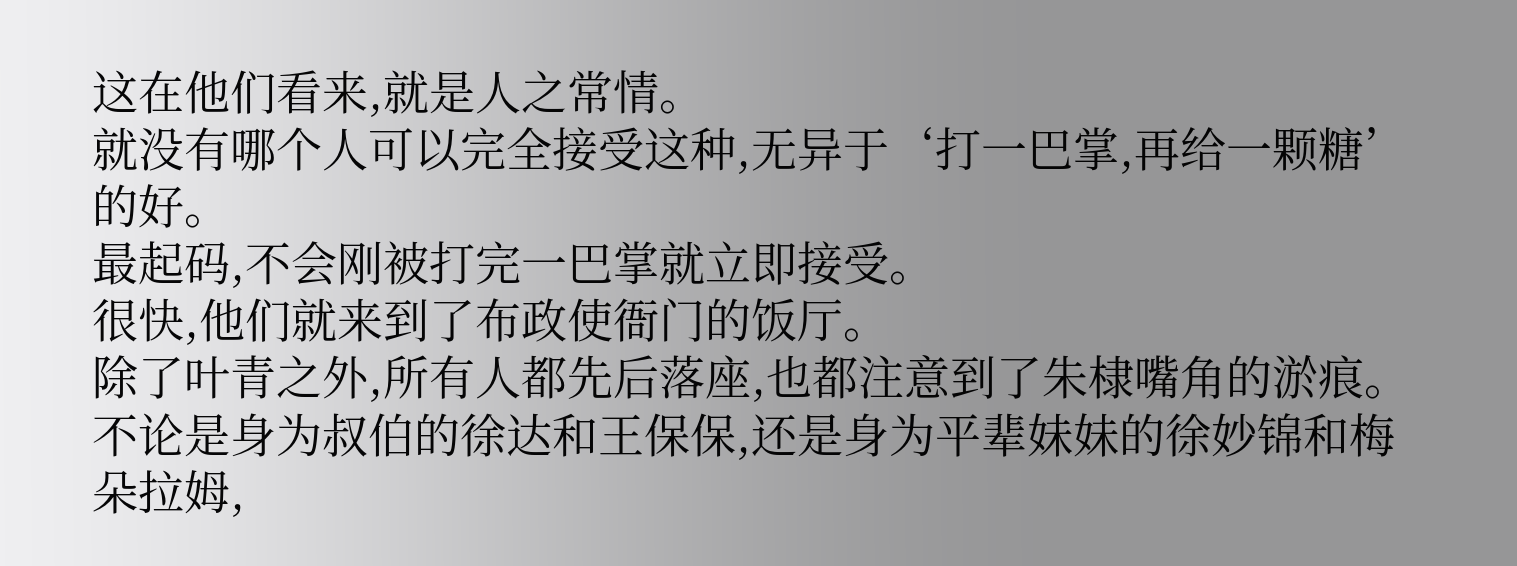这在他们看来,就是人之常情。
就没有哪个人可以完全接受这种,无异于‘打一巴掌,再给一颗糖’的好。
最起码,不会刚被打完一巴掌就立即接受。
很快,他们就来到了布政使衙门的饭厅。
除了叶青之外,所有人都先后落座,也都注意到了朱棣嘴角的淤痕。
不论是身为叔伯的徐达和王保保,还是身为平辈妹妹的徐妙锦和梅朵拉姆,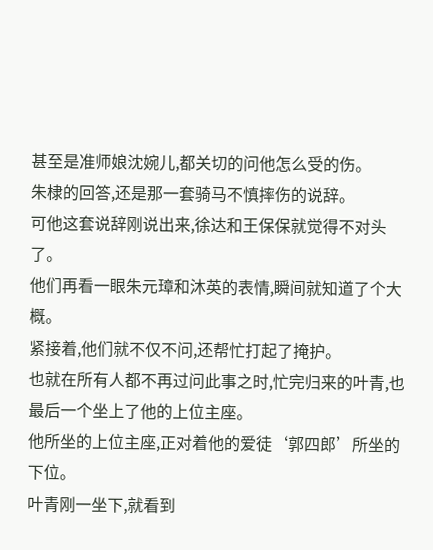甚至是准师娘沈婉儿,都关切的问他怎么受的伤。
朱棣的回答,还是那一套骑马不慎摔伤的说辞。
可他这套说辞刚说出来,徐达和王保保就觉得不对头了。
他们再看一眼朱元璋和沐英的表情,瞬间就知道了个大概。
紧接着,他们就不仅不问,还帮忙打起了掩护。
也就在所有人都不再过问此事之时,忙完归来的叶青,也最后一个坐上了他的上位主座。
他所坐的上位主座,正对着他的爱徒‘郭四郎’所坐的下位。
叶青刚一坐下,就看到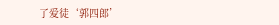了爱徒‘郭四郎’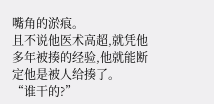嘴角的淤痕。
且不说他医术高超,就凭他多年被揍的经验,他就能断定他是被人给揍了。
“谁干的?”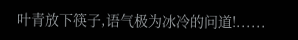叶青放下筷子,语气极为冰冷的问道!......